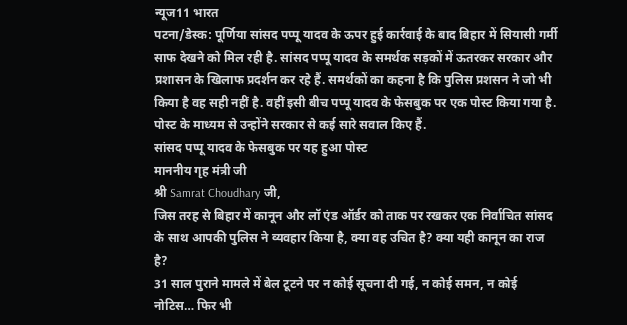न्यूज11 भारत
पटना/डेस्क: पूर्णिया सांसद पप्पू यादव के ऊपर हुई कार्रवाई के बाद बिहार में सियासी गर्मी साफ देखने को मिल रही है. सांसद पप्पू यादव के समर्थक सड़कों में ऊतरकर सरकार और प्रशासन के खिलाफ प्रदर्शन कर रहे हैं. समर्थकों का कहना है कि पुलिस प्रशसन ने जो भी किया है वह सही नहीं है. वहीं इसी बीच पप्पू यादव के फेसबुक पर एक पोस्ट किया गया है. पोस्ट के माध्यम से उन्होंने सरकार से कई सारे सवाल किए हैं.
सांसद पप्पू यादव के फेसबुक पर यह हुआ पोस्ट
माननीय गृह मंत्री जी
श्री Samrat Choudhary जी,
जिस तरह से बिहार में कानून और लॉ एंड ऑर्डर को ताक पर रखकर एक निर्वाचित सांसद के साथ आपकी पुलिस ने व्यवहार किया है, क्या वह उचित है? क्या यही कानून का राज है?
31 साल पुराने मामले में बेल टूटने पर न कोई सूचना दी गई, न कोई समन, न कोई नोटिस… फिर भी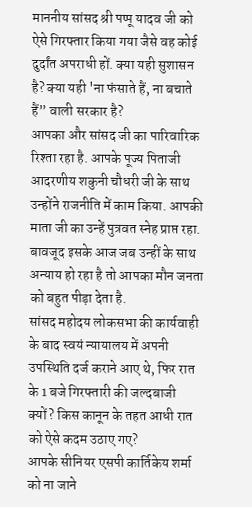माननीय सांसद श्री पप्पू यादव जी को ऐसे गिरफ्तार किया गया जैसे वह कोई दुर्दांत अपराधी हों. क्या यही सुशासन है? क्या यही 'ना फंसाते हैं, ना बचाते हैं” वाली सरकार है?
आपका और सांसद जी का पारिवारिक रिश्ता रहा है. आपके पूज्य पिताजी आदरणीय शकुनी चौधरी जी के साथ उन्होंने राजनीति में काम किया. आपकी माता जी का उन्हें पुत्रवत स्नेह प्राप्त रहा. बावजूद इसके आज जब उन्हीं के साथ अन्याय हो रहा है तो आपका मौन जनता को बहुत पीड़ा देता है.
सांसद महोदय लोकसभा की कार्यवाही के बाद स्वयं न्यायालय में अपनी उपस्थिति दर्ज कराने आए थे, फिर रात के 1 बजे गिरफ्तारी की जल्दबाजी क्यों? किस कानून के तहत आधी रात को ऐसे कदम उठाए गए?
आपके सीनियर एसपी कार्तिकेय शर्मा को ना जाने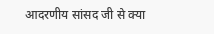आदरणीय सांसद जी से क्या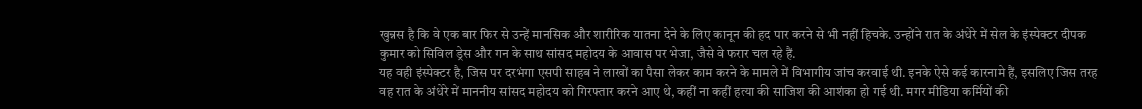खुन्नस है कि वे एक बार फिर से उन्हें मानसिक और शारीरिक यातना देने के लिए कानून की हद पार करने से भी नहीं हिचके. उन्होंने रात के अंधेरे में सेल के इंस्पेक्टर दीपक कुमार को सिविल ड्रेस और गन के साथ सांसद महोदय के आवास पर भेजा, जैसे वे फरार चल रहे हैं.
यह वही इंस्पेक्टर है, जिस पर दरभंगा एसपी साहब ने लाखों का पैसा लेकर काम करने के मामले में विभागीय जांच करवाई थी. इनके ऐसे कई कारनामे हैं, इसलिए जिस तरह वह रात के अंधेरे में माननीय सांसद महोदय को गिरफ्तार करने आए थे, कहीं ना कहीं हत्या की साजिश की आशंका हो गई थी. मगर मीडिया कर्मियों की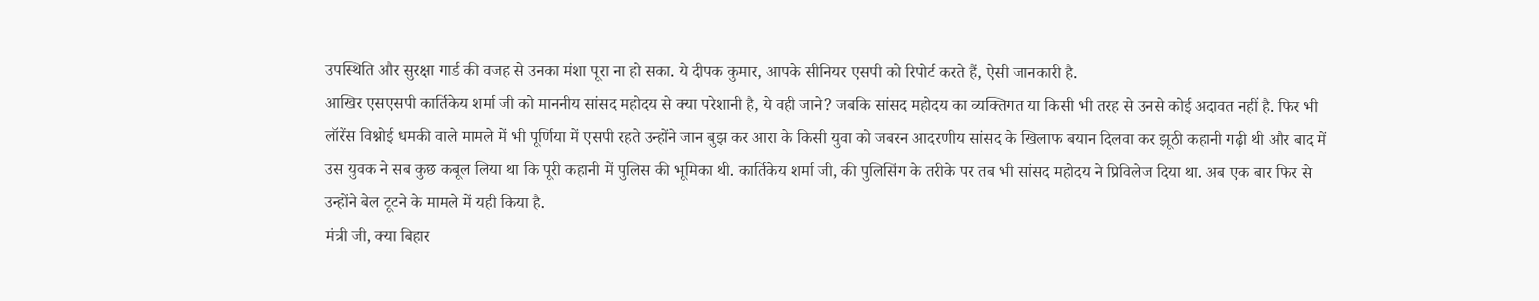उपस्थिति और सुरक्षा गार्ड की वजह से उनका मंशा पूरा ना हो सका. ये दीपक कुमार, आपके सीनियर एसपी को रिपोर्ट करते हैं, ऐसी जानकारी है.
आखिर एसएसपी कार्तिकेय शर्मा जी को माननीय सांसद महोदय से क्या परेशानी है, ये वही जाने? जबकि सांसद महोदय का व्यक्तिगत या किसी भी तरह से उनसे कोई अदावत नहीं है. फिर भी लॉरेंस विश्नोई धमकी वाले मामले में भी पूर्णिया में एसपी रहते उन्होंने जान बुझ कर आरा के किसी युवा को जबरन आदरणीय सांसद के खिलाफ बयान दिलवा कर झूठी कहानी गढ़ी थी और बाद में उस युवक ने सब कुछ कबूल लिया था कि पूरी कहानी में पुलिस की भूमिका थी. कार्तिकेय शर्मा जी, की पुलिसिंग के तरीके पर तब भी सांसद महोदय ने प्रिविलेज दिया था. अब एक बार फिर से उन्होंने बेल टूटने के मामले में यही किया है.
मंत्री जी, क्या बिहार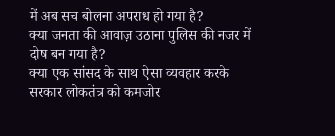में अब सच बोलना अपराध हो गया है?
क्या जनता की आवाज़ उठाना पुलिस की नजर में दोष बन गया है?
क्या एक सांसद के साथ ऐसा व्यवहार करके सरकार लोकतंत्र को कमजोर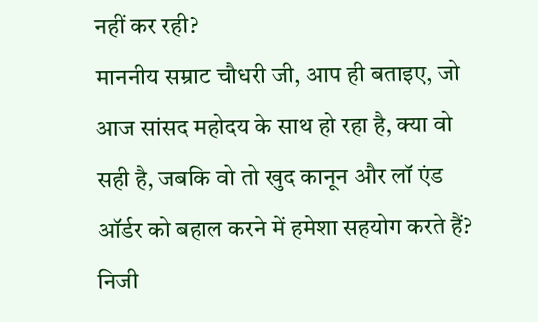नहीं कर रही?
माननीय सम्राट चौधरी जी, आप ही बताइए, जो आज सांसद महोदय के साथ हो रहा है, क्या वो सही है, जबकि वो तो खुद कानून और लॉ एंड ऑर्डर को बहाल करने में हमेशा सहयोग करते हैं?
निजी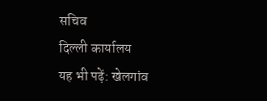सचिव
दिल्ली कार्यालय
यह भी पढ़ें: खेलगांव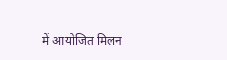में आयोजित मिलन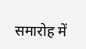समारोह में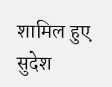शामिल हुए सुदेश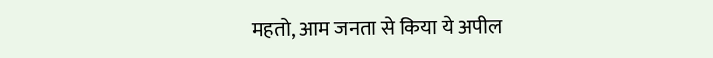महतो, आम जनता से किया ये अपील